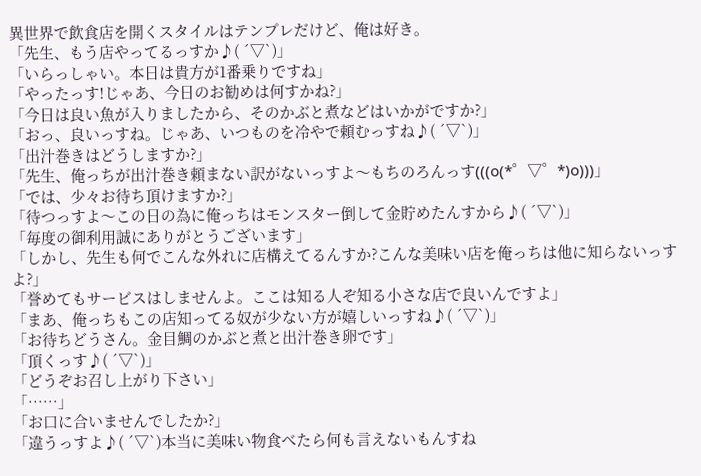異世界で飲食店を開くスタイルはテンプレだけど、俺は好き。
「先生、もう店やってるっすか♪( ´▽`)」
「いらっしゃい。本日は貴方が1番乗りですね」
「やったっす!じゃあ、今日のお勧めは何すかね?」
「今日は良い魚が入りましたから、そのかぶと煮などはいかがですか?」
「おっ、良いっすね。じゃあ、いつものを冷やで頼むっすね♪( ´▽`)」
「出汁巻きはどうしますか?」
「先生、俺っちが出汁巻き頼まない訳がないっすよ〜もちのろんっす(((o(*゜▽゜*)o)))」
「では、少々お待ち頂けますか?」
「待つっすよ〜この日の為に俺っちはモンスター倒して金貯めたんすから♪( ´▽`)」
「毎度の御利用誠にありがとうございます」
「しかし、先生も何でこんな外れに店構えてるんすか?こんな美味い店を俺っちは他に知らないっすよ?」
「誉めてもサービスはしませんよ。ここは知る人ぞ知る小さな店で良いんですよ」
「まあ、俺っちもこの店知ってる奴が少ない方が嬉しいっすね♪( ´▽`)」
「お待ちどうさん。金目鯛のかぶと煮と出汁巻き卵です」
「頂くっす♪( ´▽`)」
「どうぞお召し上がり下さい」
「……」
「お口に合いませんでしたか?」
「違うっすよ♪( ´▽`)本当に美味い物食べたら何も言えないもんすね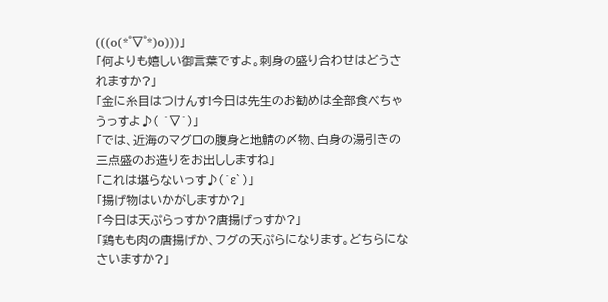(((o(*゜▽゜*)o)))」
「何よりも嬉しい御言葉ですよ。刺身の盛り合わせはどうされますか?」
「金に糸目はつけんす!今日は先生のお勧めは全部食べちゃうっすよ♪( ´▽`)」
「では、近海のマグロの腹身と地鯖の〆物、白身の湯引きの三点盛のお造りをお出ししますね」
「これは堪らないっす♪(´ε` )」
「揚げ物はいかがしますか?」
「今日は天ぷらっすか?唐揚げっすか?」
「鶏もも肉の唐揚げか、フグの天ぷらになります。どちらになさいますか?」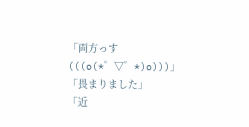「両方っす(((o(*゜▽゜*)o)))」
「畏まりました」
「近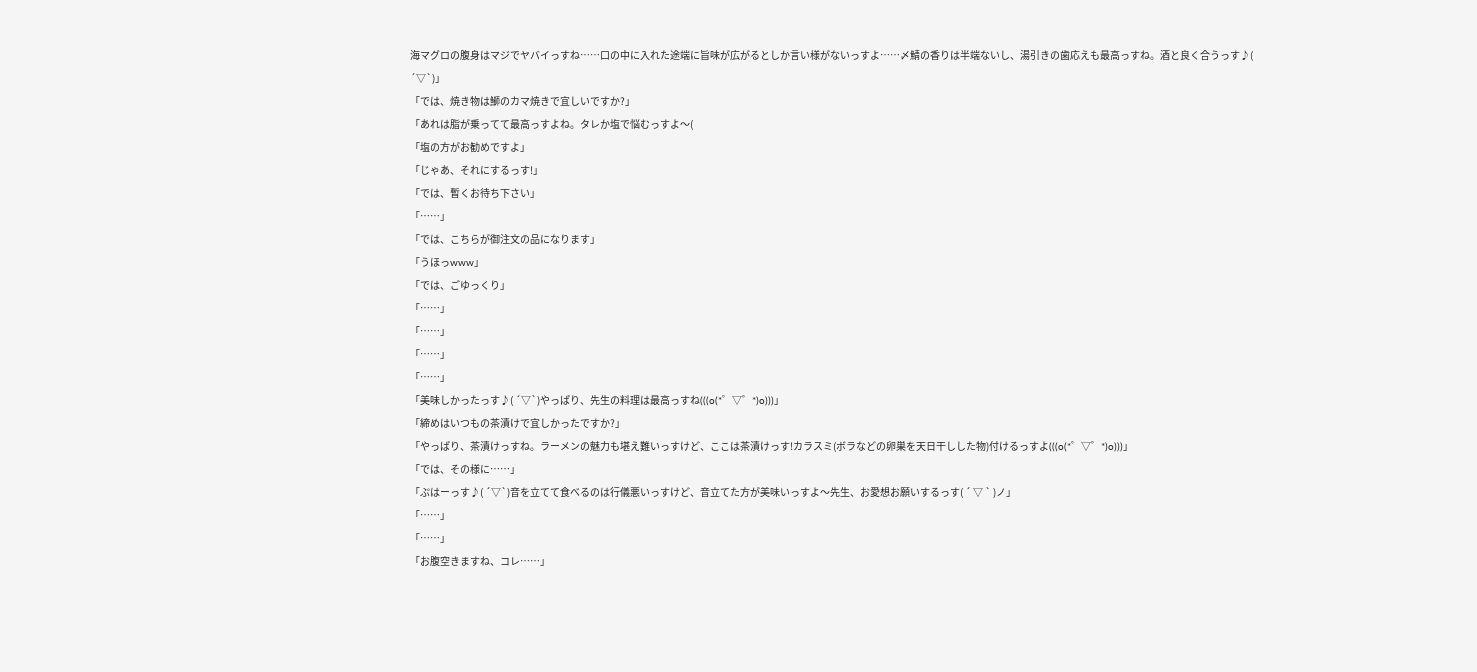海マグロの腹身はマジでヤバイっすね……口の中に入れた途端に旨味が広がるとしか言い様がないっすよ……〆鯖の香りは半端ないし、湯引きの歯応えも最高っすね。酒と良く合うっす♪( ´▽`)」
「では、焼き物は鰤のカマ焼きで宜しいですか?」
「あれは脂が乗ってて最高っすよね。タレか塩で悩むっすよ〜(
「塩の方がお勧めですよ」
「じゃあ、それにするっす!」
「では、暫くお待ち下さい」
「……」
「では、こちらが御注文の品になります」
「うほっwww」
「では、ごゆっくり」
「……」
「……」
「……」
「……」
「美味しかったっす♪( ´▽`)やっぱり、先生の料理は最高っすね(((o(*゜▽゜*)o)))」
「締めはいつもの茶漬けで宜しかったですか?」
「やっぱり、茶漬けっすね。ラーメンの魅力も堪え難いっすけど、ここは茶漬けっす!カラスミ(ボラなどの卵巣を天日干しした物)付けるっすよ(((o(*゜▽゜*)o)))」
「では、その様に……」
「ぷはーっす♪( ´▽`)音を立てて食べるのは行儀悪いっすけど、音立てた方が美味いっすよ〜先生、お愛想お願いするっす( ´ ▽ ` )ノ」
「……」
「……」
「お腹空きますね、コレ……」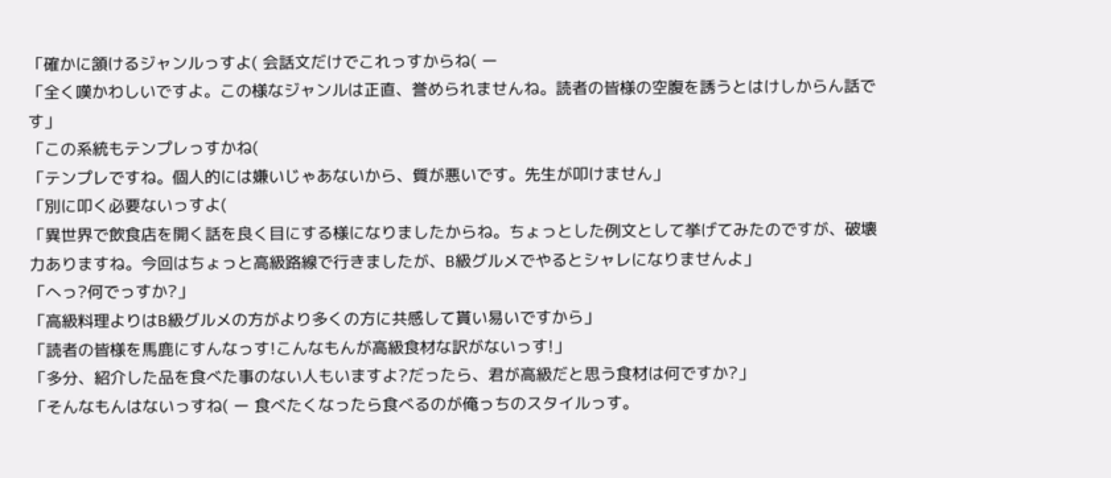「確かに頷けるジャンルっすよ( 会話文だけでこれっすからね( ー
「全く嘆かわしいですよ。この様なジャンルは正直、誉められませんね。読者の皆様の空腹を誘うとはけしからん話です」
「この系統もテンプレっすかね(
「テンプレですね。個人的には嫌いじゃあないから、質が悪いです。先生が叩けません」
「別に叩く必要ないっすよ(
「異世界で飲食店を開く話を良く目にする様になりましたからね。ちょっとした例文として挙げてみたのですが、破壊力ありますね。今回はちょっと高級路線で行きましたが、B級グルメでやるとシャレになりませんよ」
「へっ?何でっすか?」
「高級料理よりはB級グルメの方がより多くの方に共感して貰い易いですから」
「読者の皆様を馬鹿にすんなっす!こんなもんが高級食材な訳がないっす!」
「多分、紹介した品を食べた事のない人もいますよ?だったら、君が高級だと思う食材は何ですか?」
「そんなもんはないっすね( ー 食べたくなったら食べるのが俺っちのスタイルっす。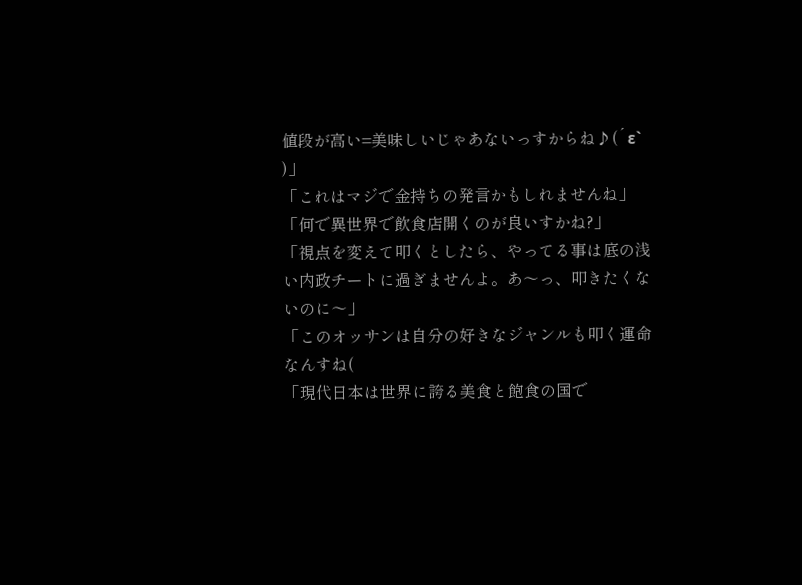値段が高い=美味しいじゃあないっすからね♪(´ε` )」
「これはマジで金持ちの発言かもしれませんね」
「何で異世界で飲食店開くのが良いすかね?」
「視点を変えて叩くとしたら、やってる事は底の浅い内政チートに過ぎませんよ。あ〜っ、叩きたくないのに〜」
「このオッサンは自分の好きなジャンルも叩く運命なんすね(
「現代日本は世界に誇る美食と飽食の国で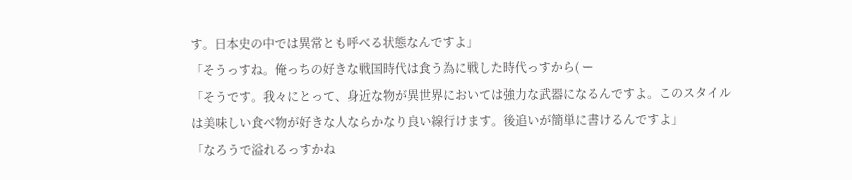す。日本史の中では異常とも呼べる状態なんですよ」
「そうっすね。俺っちの好きな戦国時代は食う為に戦した時代っすから( ー
「そうです。我々にとって、身近な物が異世界においては強力な武器になるんですよ。このスタイルは美味しい食べ物が好きな人ならかなり良い線行けます。後追いが簡単に書けるんですよ」
「なろうで溢れるっすかね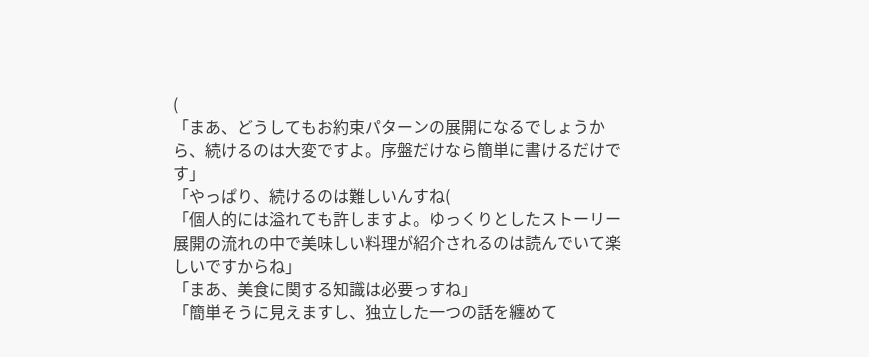(
「まあ、どうしてもお約束パターンの展開になるでしょうから、続けるのは大変ですよ。序盤だけなら簡単に書けるだけです」
「やっぱり、続けるのは難しいんすね(
「個人的には溢れても許しますよ。ゆっくりとしたストーリー展開の流れの中で美味しい料理が紹介されるのは読んでいて楽しいですからね」
「まあ、美食に関する知識は必要っすね」
「簡単そうに見えますし、独立した一つの話を纏めて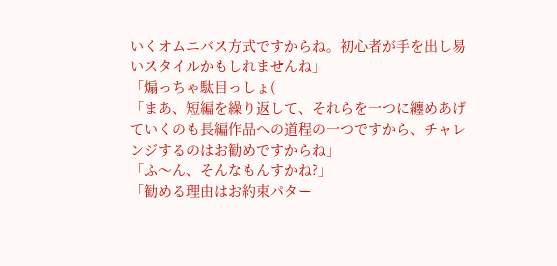いくオムニバス方式ですからね。初心者が手を出し易いスタイルかもしれませんね」
「煽っちゃ駄目っしょ(
「まあ、短編を繰り返して、それらを一つに纏めあげていくのも長編作品への道程の一つですから、チャレンジするのはお勧めですからね」
「ふ〜ん、そんなもんすかね?」
「勧める理由はお約束パター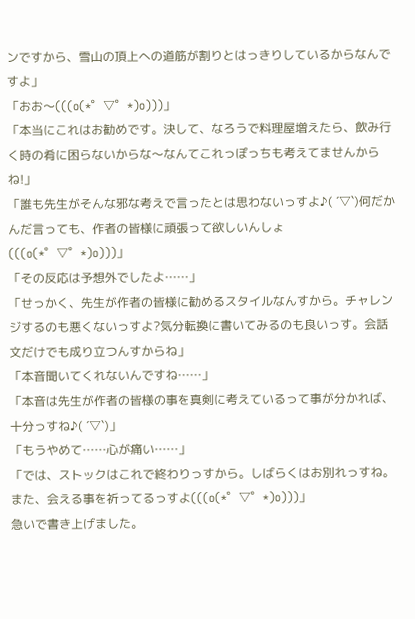ンですから、雪山の頂上への道筋が割りとはっきりしているからなんですよ」
「おお〜(((o(*゜▽゜*)o)))」
「本当にこれはお勧めです。決して、なろうで料理屋増えたら、飲み行く時の肴に困らないからな〜なんてこれっぽっちも考えてませんからね!」
「誰も先生がそんな邪な考えで言ったとは思わないっすよ♪( ´▽`)何だかんだ言っても、作者の皆様に頑張って欲しいんしょ(((o(*゜▽゜*)o)))」
「その反応は予想外でしたよ……」
「せっかく、先生が作者の皆様に勧めるスタイルなんすから。チャレンジするのも悪くないっすよ?気分転換に書いてみるのも良いっす。会話文だけでも成り立つんすからね」
「本音聞いてくれないんですね……」
「本音は先生が作者の皆様の事を真剣に考えているって事が分かれば、十分っすね♪( ´▽`)」
「もうやめて……心が痛い……」
「では、ストックはこれで終わりっすから。しばらくはお別れっすね。また、会える事を祈ってるっすよ(((o(*゜▽゜*)o)))」
急いで書き上げました。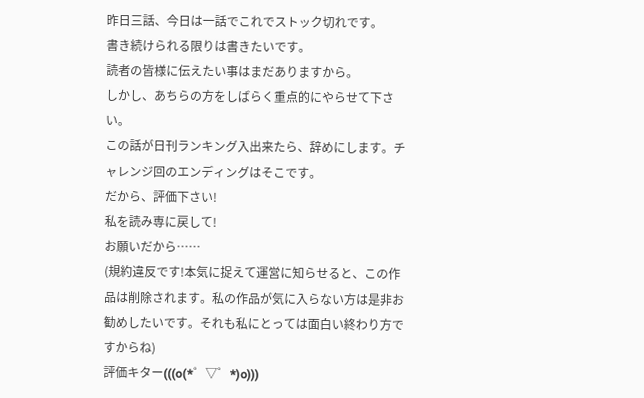昨日三話、今日は一話でこれでストック切れです。
書き続けられる限りは書きたいです。
読者の皆様に伝えたい事はまだありますから。
しかし、あちらの方をしばらく重点的にやらせて下さい。
この話が日刊ランキング入出来たら、辞めにします。チャレンジ回のエンディングはそこです。
だから、評価下さい!
私を読み専に戻して!
お願いだから……
(規約違反です!本気に捉えて運営に知らせると、この作品は削除されます。私の作品が気に入らない方は是非お勧めしたいです。それも私にとっては面白い終わり方ですからね)
評価キター(((o(*゜▽゜*)o)))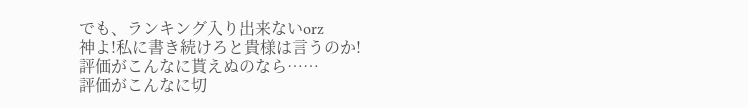でも、ランキング入り出来ないorz
神よ!私に書き続けろと貴様は言うのか!
評価がこんなに貰えぬのなら……
評価がこんなに切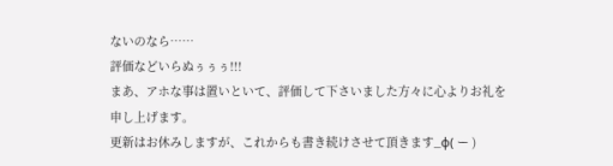ないのなら……
評価などいらぬぅぅぅ!!!
まあ、アホな事は置いといて、評価して下さいました方々に心よりお礼を申し上げます。
更新はお休みしますが、これからも書き続けさせて頂きます_φ( ー )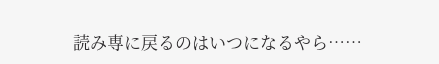読み専に戻るのはいつになるやら……